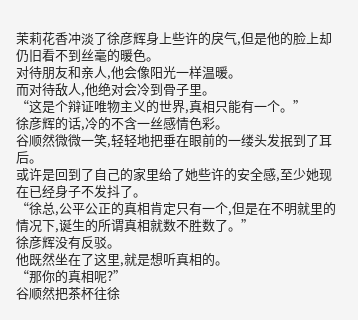茉莉花香冲淡了徐彦辉身上些许的戾气,但是他的脸上却仍旧看不到丝毫的暖色。
对待朋友和亲人,他会像阳光一样温暖。
而对待敌人,他绝对会冷到骨子里。
“这是个辩证唯物主义的世界,真相只能有一个。”
徐彦辉的话,冷的不含一丝感情色彩。
谷顺然微微一笑,轻轻地把垂在眼前的一缕头发抿到了耳后。
或许是回到了自己的家里给了她些许的安全感,至少她现在已经身子不发抖了。
“徐总,公平公正的真相肯定只有一个,但是在不明就里的情况下,诞生的所谓真相就数不胜数了。”
徐彦辉没有反驳。
他既然坐在了这里,就是想听真相的。
“那你的真相呢?”
谷顺然把茶杯往徐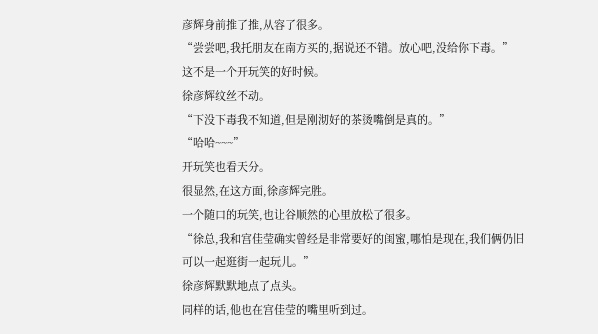彦辉身前推了推,从容了很多。
“尝尝吧,我托朋友在南方买的,据说还不错。放心吧,没给你下毒。”
这不是一个开玩笑的好时候。
徐彦辉纹丝不动。
“下没下毒我不知道,但是刚沏好的茶烫嘴倒是真的。”
“哈哈~~~”
开玩笑也看天分。
很显然,在这方面,徐彦辉完胜。
一个随口的玩笑,也让谷顺然的心里放松了很多。
“徐总,我和宫佳莹确实曾经是非常要好的闺蜜,哪怕是现在,我们俩仍旧可以一起逛街一起玩儿。”
徐彦辉默默地点了点头。
同样的话,他也在宫佳莹的嘴里听到过。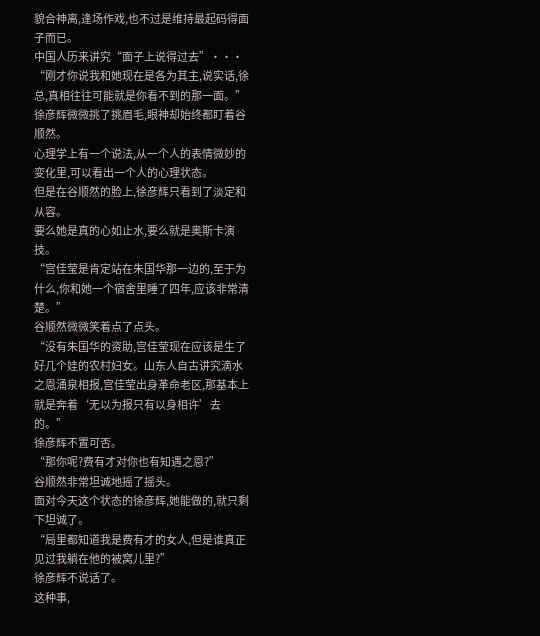貌合神离,逢场作戏,也不过是维持最起码得面子而已。
中国人历来讲究“面子上说得过去”···
“刚才你说我和她现在是各为其主,说实话,徐总,真相往往可能就是你看不到的那一面。”
徐彦辉微微挑了挑眉毛,眼神却始终都盯着谷顺然。
心理学上有一个说法,从一个人的表情微妙的变化里,可以看出一个人的心理状态。
但是在谷顺然的脸上,徐彦辉只看到了淡定和从容。
要么她是真的心如止水,要么就是奥斯卡演技。
“宫佳莹是肯定站在朱国华那一边的,至于为什么,你和她一个宿舍里睡了四年,应该非常清楚。”
谷顺然微微笑着点了点头。
“没有朱国华的资助,宫佳莹现在应该是生了好几个娃的农村妇女。山东人自古讲究滴水之恩涌泉相报,宫佳莹出身革命老区,那基本上就是奔着‘无以为报只有以身相许’去的。”
徐彦辉不置可否。
“那你呢?费有才对你也有知遇之恩?”
谷顺然非常坦诚地摇了摇头。
面对今天这个状态的徐彦辉,她能做的,就只剩下坦诚了。
“局里都知道我是费有才的女人,但是谁真正见过我躺在他的被窝儿里?”
徐彦辉不说话了。
这种事,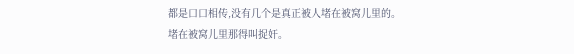都是口口相传,没有几个是真正被人堵在被窝儿里的。
堵在被窝儿里那得叫捉奸。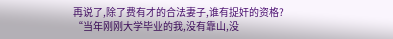再说了,除了费有才的合法妻子,谁有捉奸的资格?
“当年刚刚大学毕业的我,没有靠山,没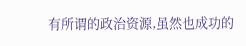有所谓的政治资源,虽然也成功的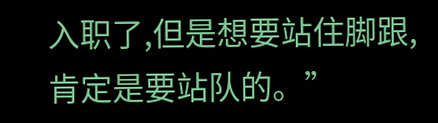入职了,但是想要站住脚跟,肯定是要站队的。”